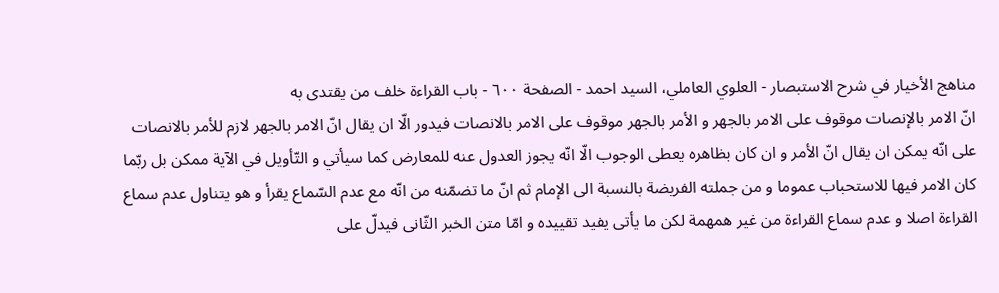مناهج الأخيار في شرح الاستبصار - العلوي العاملي، السيد احمد - الصفحة ٦٠٠ - باب القراءة خلف من يقتدى به
انّ الامر بالإنصات موقوف على الامر بالجهر و الأمر بالجهر موقوف على الامر بالانصات فيدور الّا ان يقال انّ الامر بالجهر لازم للأمر بالانصات على انّه يمكن ان يقال انّ الأمر و ان كان بظاهره يعطى الوجوب الّا انّه يجوز العدول عنه للمعارض كما سيأتي و التّأويل في الآية ممكن بل ربّما كان الامر فيها للاستحباب عموما و من جملته الفريضة بالنسبة الى الإمام ثم انّ ما تضمّنه من انّه مع عدم السّماع يقرأ و هو يتناول عدم سماع القراءة اصلا و عدم سماع القراءة من غير همهمة لكن ما يأتى يفيد تقييده و امّا متن الخبر الثّانى فيدلّ على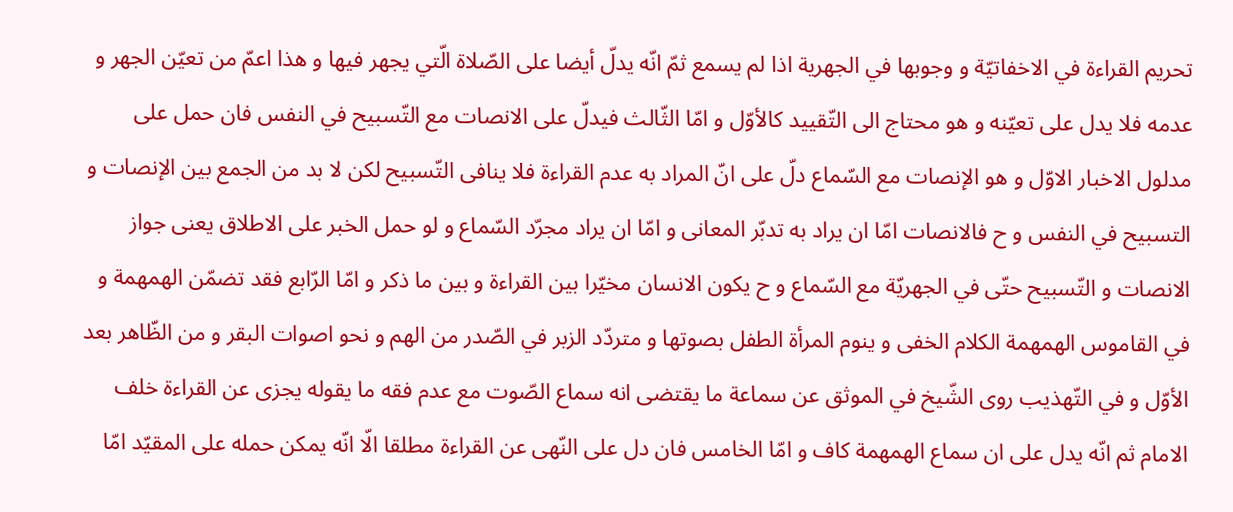تحريم القراءة في الاخفاتيّة و وجوبها في الجهرية اذا لم يسمع ثمّ انّه يدلّ أيضا على الصّلاة الّتي يجهر فيها و هذا اعمّ من تعيّن الجهر و عدمه فلا يدل على تعيّنه و هو محتاج الى التّقييد كالأوّل و امّا الثّالث فيدلّ على الانصات مع التّسبيح في النفس فان حمل على مدلول الاخبار الاوّل و هو الإنصات مع السّماع دلّ على انّ المراد به عدم القراءة فلا ينافى التّسبيح لكن لا بد من الجمع بين الإنصات و التسبيح في النفس و ح فالانصات امّا ان يراد به تدبّر المعانى و امّا ان يراد مجرّد السّماع و لو حمل الخبر على الاطلاق يعنى جواز الانصات و التّسبيح حتّى في الجهريّة مع السّماع و ح يكون الانسان مخيّرا بين القراءة و بين ما ذكر و امّا الرّابع فقد تضمّن الهمهمة و في القاموس الهمهمة الكلام الخفى و ينوم المرأة الطفل بصوتها و متردّد الزبر في الصّدر من الهم و نحو اصوات البقر و من الظّاهر بعد الأوّل و في التّهذيب روى الشّيخ في الموثق عن سماعة ما يقتضى انه سماع الصّوت مع عدم فقه ما يقوله يجزى عن القراءة خلف الامام ثم انّه يدل على ان سماع الهمهمة كاف و امّا الخامس فان دل على النّهى عن القراءة مطلقا الّا انّه يمكن حمله على المقيّد امّا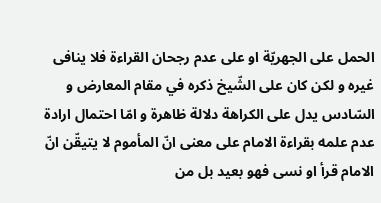الحمل على الجهريّة او على عدم رجحان القراءة فلا ينافى غيره و لكن كان على الشّيخ ذكره في مقام المعارض و السّادس يدل على الكراهة دلالة ظاهرة و امّا احتمال ارادة عدم علمه بقراءة الامام على معنى انّ المأموم لا يتيقّن انّ الامام قرأ او نسى فهو بعيد بل من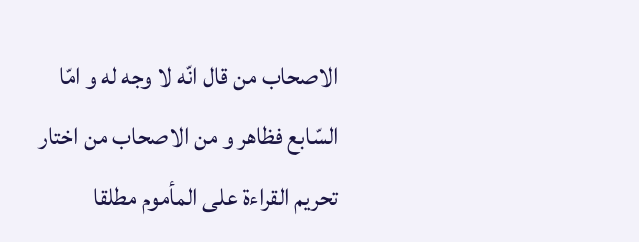الاصحاب من قال انّه لا وجه له و امّا السّابع فظاهر و من الاصحاب من اختار تحريم القراءة على المأموم مطلقا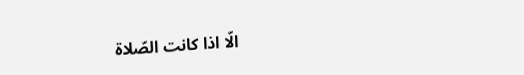الّا اذا كانت الصّلاة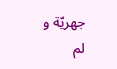جهريّة و لم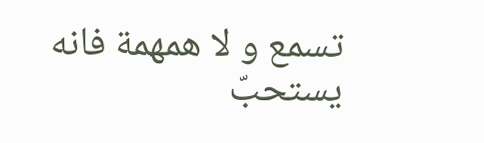تسمع و لا همهمة فانه يستحبّ